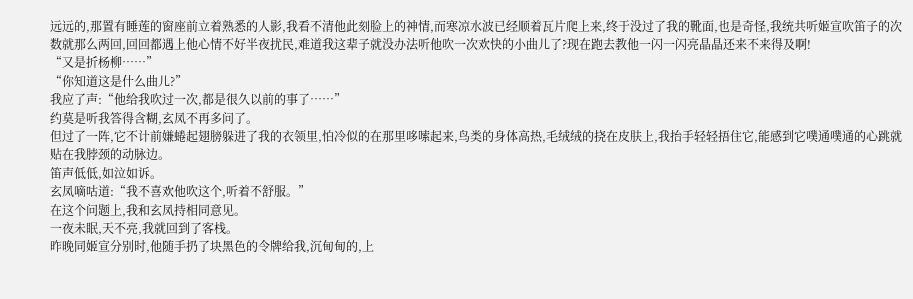远远的,那置有睡莲的窗座前立着熟悉的人影,我看不清他此刻脸上的神情,而寒凉水波已经顺着瓦片爬上来,终于没过了我的靴面,也是奇怪,我统共听姬宣吹笛子的次数就那么两回,回回都遇上他心情不好半夜扰民,难道我这辈子就没办法听他吹一次欢快的小曲儿了?现在跑去教他一闪一闪亮晶晶还来不来得及啊!
“又是折杨柳……”
“你知道这是什么曲儿?”
我应了声:“他给我吹过一次,都是很久以前的事了……”
约莫是听我答得含糊,玄凤不再多问了。
但过了一阵,它不计前嫌蜷起翅膀躲进了我的衣领里,怕冷似的在那里哆嗦起来,鸟类的身体高热,毛绒绒的挠在皮肤上,我抬手轻轻捂住它,能感到它噗通噗通的心跳就贴在我脖颈的动脉边。
笛声低低,如泣如诉。
玄凤嘀咕道:“我不喜欢他吹这个,听着不舒服。”
在这个问题上,我和玄凤持相同意见。
一夜未眠,天不亮,我就回到了客栈。
昨晚同姬宣分别时,他随手扔了块黑色的令牌给我,沉甸甸的,上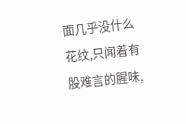面几乎没什么花纹,只闻着有股难言的腥味,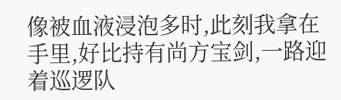像被血液浸泡多时,此刻我拿在手里,好比持有尚方宝剑,一路迎着巡逻队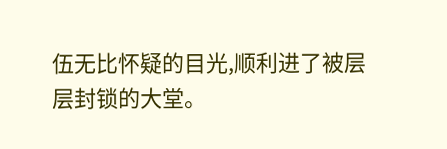伍无比怀疑的目光,顺利进了被层层封锁的大堂。